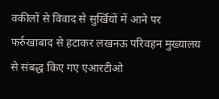वकीलों से विवाद से सुर्खियों में आने पर फर्रुखाबाद से हटाकर लखनऊ परिवहन मुख्यालय से संबद्ध किए गए एआरटीओ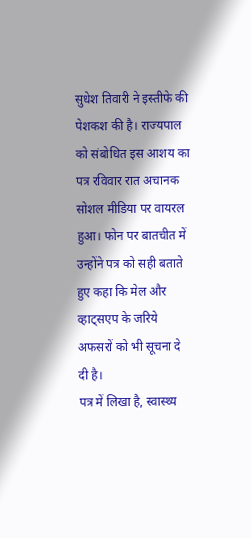सुधेश तिवारी ने इस्तीफे की पेशकश की है। राज्यपाल को संबोधित इस आशय का पत्र रविवार रात अचानक सोशल मीडिया पर वायरल हुआ। फोन पर बातचीत में उन्होंने पत्र को सही बताते हुए कहा कि मेल और व्हाट्सएप के जरिये अफसरों को भी सूचना दे दी है।
पत्र में लिखा है, स्वास्थ्य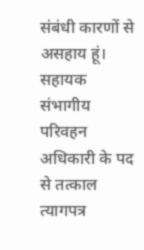संबंधी कारणों से असहाय हूं। सहायक संभागीय परिवहन अधिकारी के पद से तत्काल त्यागपत्र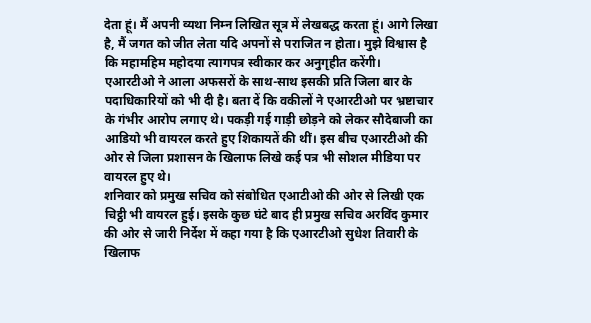देता हूं। मैं अपनी व्यथा निम्न लिखित सूत्र में लेखबद्ध करता हूं। आगे लिखा है, मैं जगत को जीत लेता यदि अपनों से पराजित न होता। मुझे विश्वास है कि महामहिम महोदया त्यागपत्र स्वीकार कर अनुगृहीत करेंगी।
एआरटीओ ने आला अफसरों के साथ-साथ इसकी प्रति जिला बार के पदाधिकारियों को भी दी है। बता दें कि वकीलों ने एआरटीओ पर भ्रष्टाचार के गंभीर आरोप लगाए थे। पकड़ी गई गाड़ी छोड़ने को लेकर सौदेबाजी का आडियो भी वायरल करते हुए शिकायतें की थीं। इस बीच एआरटीओ की ओर से जिला प्रशासन के खिलाफ लिखे कई पत्र भी सोशल मीडिया पर वायरल हुए थे।
शनिवार को प्रमुख सचिव को संबोधित एआटीओ की ओर से लिखी एक चिट्ठी भी वायरल हुई। इसके कुछ घंटे बाद ही प्रमुख सचिव अरविंद कुमार की ओर से जारी निर्देश में कहा गया है कि एआरटीओ सुधेश तिवारी के खिलाफ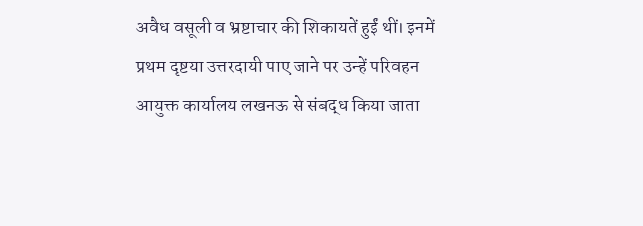अवैध वसूली व भ्रष्टाचार की शिकायतें हुईं थीं। इनमें प्रथम दृष्टया उत्तरदायी पाए जाने पर उन्हें परिवहन आयुक्त कार्यालय लखनऊ से संबद्ध किया जाता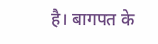है। बागपत के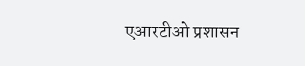एआरटीओ प्रशासन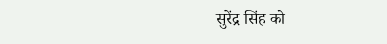सुरेंद्र सिंह को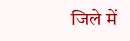जिले में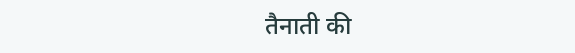तैनाती की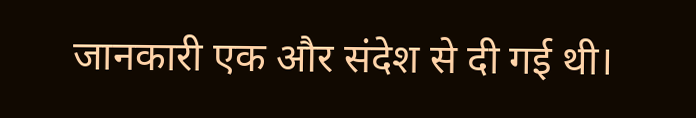जानकारी एक और संदेश से दी गई थी।